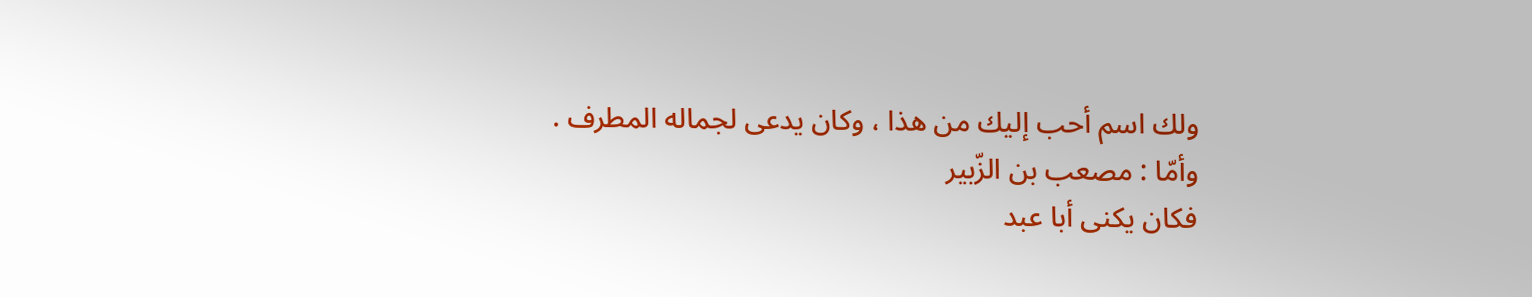ولك اسم أحب إليك من هذا ، وكان يدعى لجماله المطرف .
وأمّا : مصعب بن الزّبير
فكان يكنى أبا عبد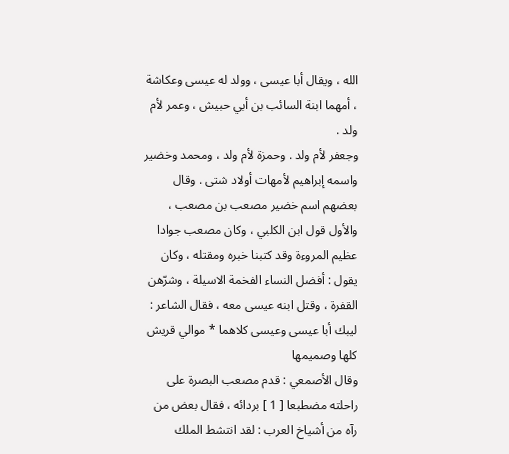الله ، ويقال أبا عيسى ، وولد له عيسى وعكاشة ، أمهما ابنة السائب بن أبي حبيش ، وعمر لأم ولد .
وجعفر لأم ولد . وحمزة لأم ولد ، ومحمد وخضير واسمه إبراهيم لأمهات أولاد شتى . وقال بعضهم اسم خضير مصعب بن مصعب ، والأول قول ابن الكلبي ، وكان مصعب جوادا عظيم المروءة وقد كتبنا خبره ومقتله ، وكان يقول : أفضل النساء الفخمة الاسيلة ، وشرّهن القفرة ، وقتل ابنه عيسى معه ، فقال الشاعر :
ليبك أبا عيسى وعيسى كلاهما * موالي قريش كلها وصميمها
وقال الأصمعي : قدم مصعب البصرة على راحلته مضطبعا [ 1 ] بردائه ، فقال بعض من رآه من أشياخ العرب : لقد انتشط الملك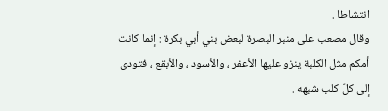انتشاطا .
وقال مصعب على منبر البصرة لبعض بني أبي بكرة : إنما كانت أمكم مثل الكلبة ينزو عليها الأعفر ، والأسود ، والأبقع ، فتودى إلى كلّ كلب شبهه .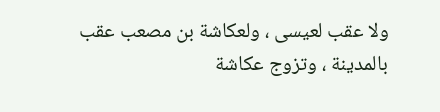ولا عقب لعيسى ، ولعكاشة بن مصعب عقب بالمدينة ، وتزوج عكاشة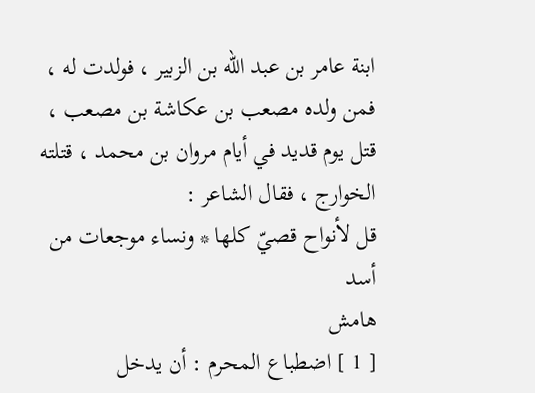ابنة عامر بن عبد الله بن الزبير ، فولدت له ، فمن ولده مصعب بن عكاشة بن مصعب ، قتل يوم قديد في أيام مروان بن محمد ، قتلته الخوارج ، فقال الشاعر :
قل لأنواح قصيّ كلها * ونساء موجعات من أسد
هامش
[ 1 ] اضطباع المحرم : أن يدخل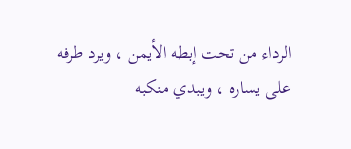الرداء من تحت إبطه الأيمن ، ويرد طرفه على يساره ، ويبدي منكبه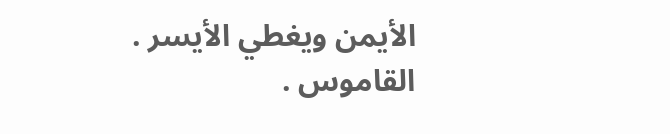الأيمن ويغطي الأيسر . القاموس .